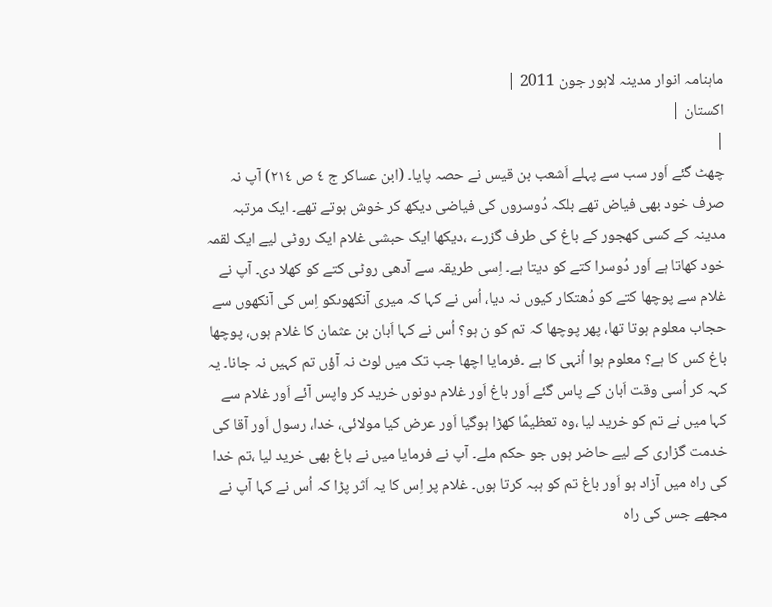ماہنامہ انوار مدینہ لاہور جون 2011 |
اكستان |
|
چھٹ گئے اَور سب سے پہلے اَشعب بن قیس نے حصہ پایا۔ (ابن عساکر ج ٤ ص ٢١٤) آپ نہ صرف خود بھی فیاض تھے بلکہ دُوسروں کی فیاضی دیکھ کر خوش ہوتے تھے۔ ایک مرتبہ مدینہ کے کسی کھجور کے باغ کی طرف گزرے ،دیکھا ایک حبشی غلام ایک روٹی لیے ایک لقمہ خود کھاتا ہے اَور دُوسرا کتے کو دیتا ہے۔ اِسی طریقہ سے آدھی روٹی کتے کو کھلا دی۔ آپ نے غلام سے پوچھا کتے کو دُھتکار کیوں نہ دیا، اُس نے کہا کہ میری آنکھوںکو اِس کی آنکھوں سے حجاب معلوم ہوتا تھا، پھر پوچھا کہ تم کو ن ہو؟ اُس نے کہا اَبان بن عثمان کا غلام ہوں، پوچھا باغ کس کا ہے؟ معلوم ہوا اُنہی کا ہے ۔فرمایا اچھا جب تک میں لوٹ نہ آؤں تم کہیں نہ جانا۔ یہ کہہ کر اُسی وقت اَبان کے پاس گئے اَور باغ اَور غلام دونوں خرید کر واپس آئے اَور غلام سے کہا میں نے تم کو خرید لیا ،وہ تعظیمًا کھڑا ہوگیا اَور عرض کیا مولائی، خدا، رسول اَور آقا کی خدمت گزاری کے لیے حاضر ہوں جو حکم ملے۔ آپ نے فرمایا میں نے باغ بھی خرید لیا ،تم خدا کی راہ میں آزاد ہو اَور باغ تم کو ہبہ کرتا ہوں۔ غلام پر اِس کا یہ اَثر پڑا کہ اُس نے کہا آپ نے مجھے جس کی راہ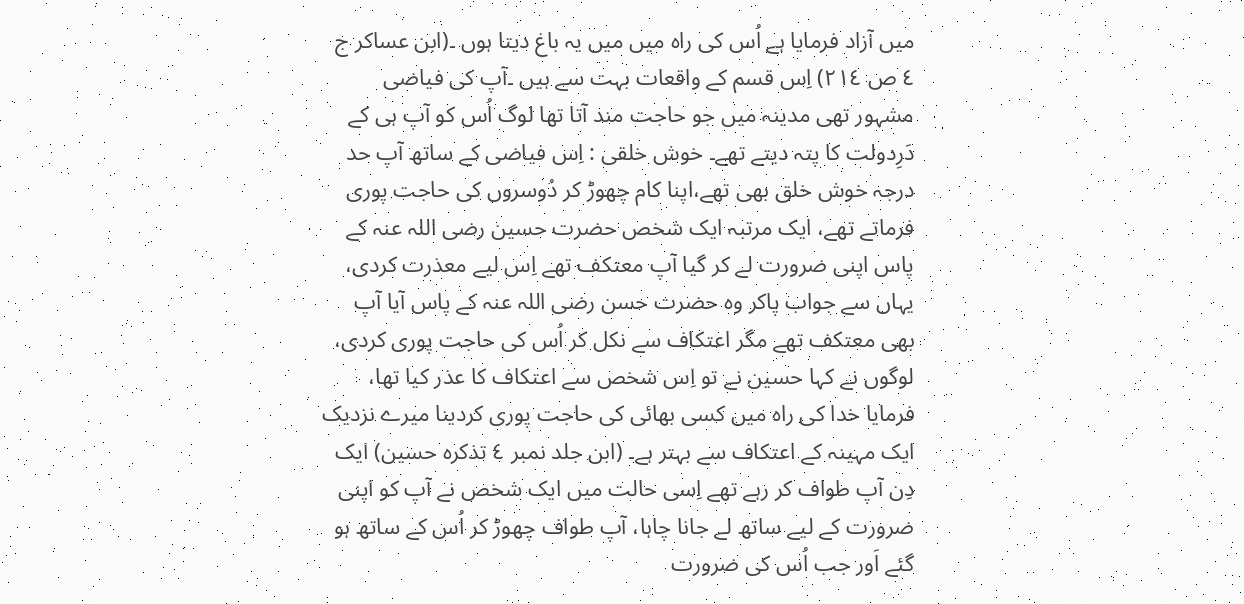میں آزاد فرمایا ہے اُس کی راہ میں میں یہ باغ دیتا ہوں ۔(ابن عساکر ج ٤ ص ٢١٤) اِس قسم کے واقعات بہت سے ہیں ۔آپ کی فیاضی مشہور تھی مدینہ میں جو حاجت مند آتا تھا لوگ اُس کو آپ ہی کے دَرِدولت کا پتہ دیتے تھے۔ خوش خلقی : اِس فیاضی کے ساتھ آپ حد درجہ خوش خلق بھی تھے،اپنا کام چھوڑ کر دُوسروں کی حاجت پوری فرماتے تھے، ایک مرتبہ ایک شخص حضرت حسین رضی اللہ عنہ کے پاس اپنی ضرورت لے کر گیا آپ معتکف تھے اِس لیے معذرت کردی، یہاں سے جواب پاکر وہ حضرت حسن رضی اللہ عنہ کے پاس آیا آپ بھی معتکف تھے مگر اعتکاف سے نکل کر اُس کی حاجت پوری کردی، لوگوں نے کہا حسین نے تو اِس شخص سے اعتکاف کا عذر کیا تھا، فرمایا خدا کی راہ میں کسی بھائی کی حاجت پوری کردینا میرے نزدیک ایک مہینہ کے اعتکاف سے بہتر ہے۔ (ابن جلد نمبر ٤ تذکرہ حسین) ایک دِن آپ طواف کر رہے تھے اِسی حالت میں ایک شخص نے آپ کو اپنی ضرورت کے لیے ساتھ لے جانا چاہا، آپ طواف چھوڑ کر اُس کے ساتھ ہو گئے اَور جب اُس کی ضرورت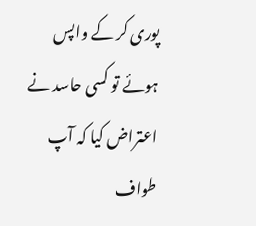پوری کر کے واپس ہوئے تو کسی حاسد نے اعتراض کیا کہ آپ طواف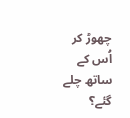چھوڑ کر اُس کے ساتھ چلے گئے؟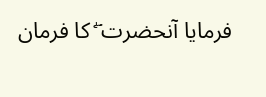فرمایا آنحضرت ۖ کا فرمان